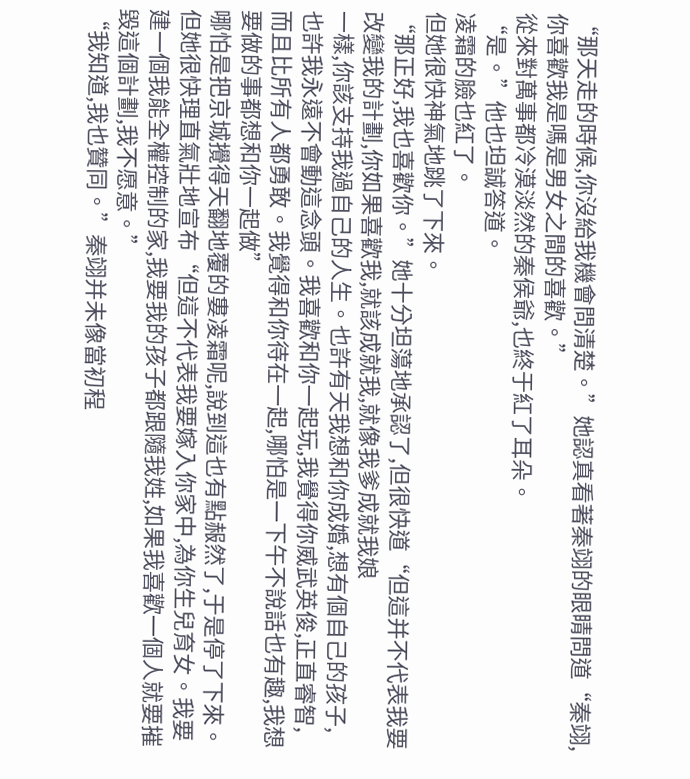“那天走的時候,你沒給我機會問清楚。”她認真看著秦翊的眼睛問道“秦翊,你喜歡我是嗎是男女之間的喜歡。”
從來對萬事都冷漠淡然的秦侯爺,也終于紅了耳朵。
“是。”他也坦誠答道。
凌霜的臉也紅了。
但她很快神氣地跳了下來。
“那正好,我也喜歡你。”她十分坦蕩地承認了,但很快道“但這并不代表我要改變我的計劃,你如果喜歡我,就該成就我,就像我爹成就我娘
一樣,你該支持我過自己的人生。也許有天我想和你成婚,想有個自己的孩子,也許我永遠不會動這念頭。我喜歡和你一起玩,我覺得你威武英俊,正直睿智,而且比所有人都勇敢。我覺得和你待在一起,哪怕是一下午不說話也有趣,我想要做的事都想和你一起做”
哪怕是把京城攪得天翻地覆的婁凌霜呢,說到這也有點赧然了,于是停了下來。
但她很快理直氣壯地宣布“但這不代表我要嫁入你家中,為你生兒育女。我要建一個我能全權控制的家,我要我的孩子都跟隨我姓,如果我喜歡一個人就要摧毀這個計劃,我不愿意。”
“我知道,我也贊同。”秦翊并未像當初程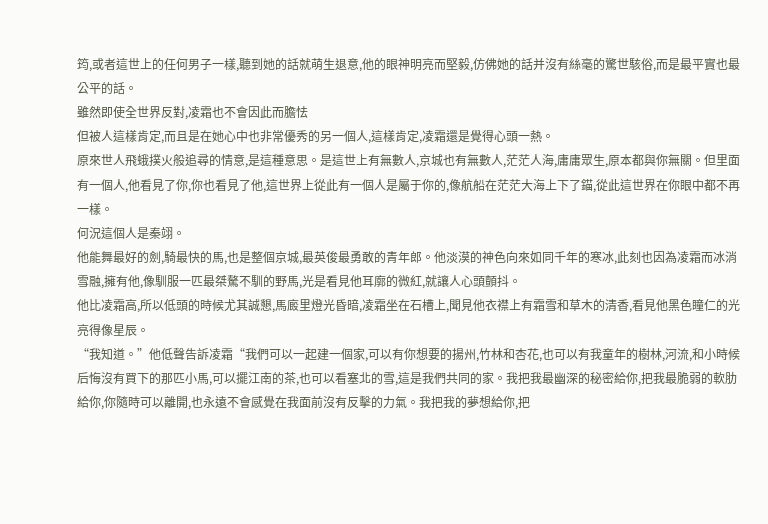筠,或者這世上的任何男子一樣,聽到她的話就萌生退意,他的眼神明亮而堅毅,仿佛她的話并沒有絲毫的驚世駭俗,而是最平實也最公平的話。
雖然即使全世界反對,凌霜也不會因此而膽怯
但被人這樣肯定,而且是在她心中也非常優秀的另一個人,這樣肯定,凌霜還是覺得心頭一熱。
原來世人飛蛾撲火般追尋的情意,是這種意思。是這世上有無數人,京城也有無數人,茫茫人海,庸庸眾生,原本都與你無關。但里面有一個人,他看見了你,你也看見了他,這世界上從此有一個人是屬于你的,像航船在茫茫大海上下了錨,從此這世界在你眼中都不再一樣。
何況這個人是秦翊。
他能舞最好的劍,騎最快的馬,也是整個京城,最英俊最勇敢的青年郎。他淡漠的神色向來如同千年的寒冰,此刻也因為凌霜而冰消雪融,擁有他,像馴服一匹最桀驁不馴的野馬,光是看見他耳廓的微紅,就讓人心頭顫抖。
他比凌霜高,所以低頭的時候尤其誠懇,馬廄里燈光昏暗,凌霜坐在石槽上,聞見他衣襟上有霜雪和草木的清香,看見他黑色瞳仁的光亮得像星辰。
“我知道。”他低聲告訴凌霜“我們可以一起建一個家,可以有你想要的揚州,竹林和杏花,也可以有我童年的樹林,河流,和小時候后悔沒有買下的那匹小馬,可以擺江南的茶,也可以看塞北的雪,這是我們共同的家。我把我最幽深的秘密給你,把我最脆弱的軟肋給你,你隨時可以離開,也永遠不會感覺在我面前沒有反擊的力氣。我把我的夢想給你,把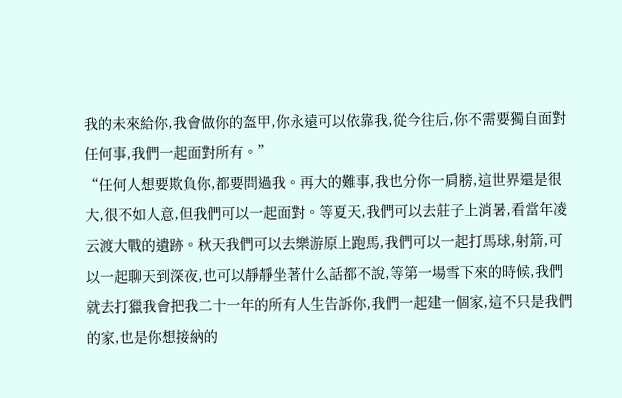我的未來給你,我會做你的盔甲,你永遠可以依靠我,從今往后,你不需要獨自面對任何事,我們一起面對所有。”
“任何人想要欺負你,都要問過我。再大的難事,我也分你一肩膀,這世界還是很大,很不如人意,但我們可以一起面對。等夏天,我們可以去莊子上消暑,看當年凌云渡大戰的遺跡。秋天我們可以去樂游原上跑馬,我們可以一起打馬球,射箭,可以一起聊天到深夜,也可以靜靜坐著什么話都不說,等第一場雪下來的時候,我們就去打獵我會把我二十一年的所有人生告訴你,我們一起建一個家,這不只是我們的家,也是你想接納的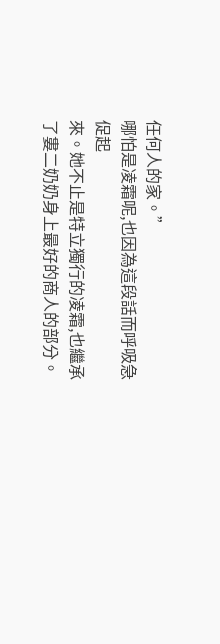任何人的家。”
哪怕是凌霜呢,也因為這段話而呼吸急促起
來。她不止是特立獨行的凌霜,也繼承了婁二奶奶身上最好的商人的部分。